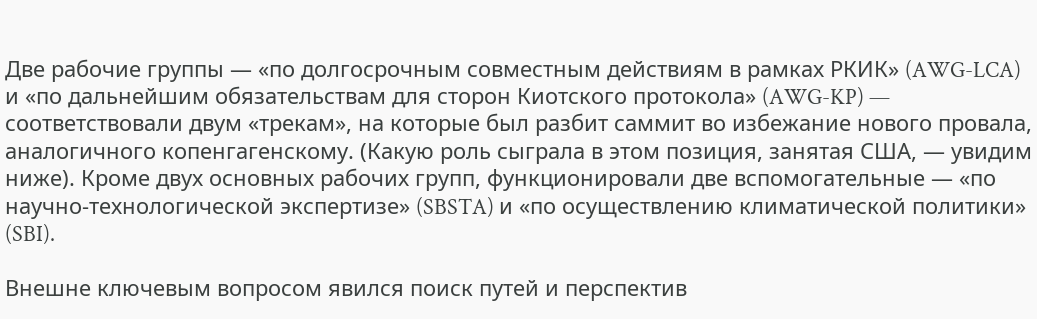Две рабочие группы — «по долгосрочным совместным действиям в рамках РКИК» (AWG-LCA) и «по дальнейшим обязательствам для сторон Киотского протокола» (AWG-KP) — соответствовали двум «трекам», на которые был разбит саммит во избежание нового провала, аналогичного копенгагенскому. (Какую роль сыграла в этом позиция, занятая США, — увидим ниже). Кроме двух основных рабочих групп, функционировали две вспомогательные — «по научно-технологической экспертизе» (SBSTA) и «по осуществлению климатической политики» (SBI).

Внешне ключевым вопросом явился поиск путей и перспектив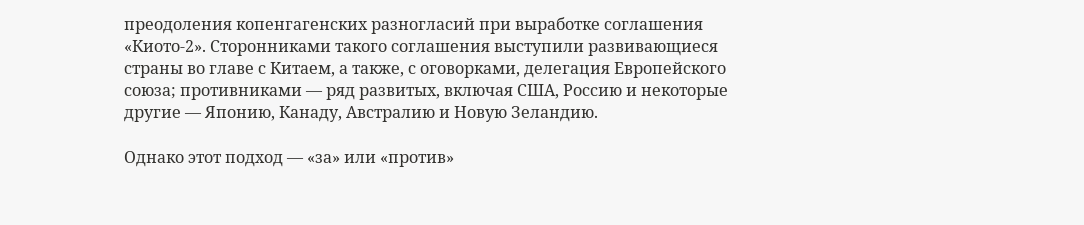преодоления копенгагенских разногласий при выработке соглашения «Киото-2». Сторонниками такого соглашения выступили развивающиеся страны во главе с Китаем, а также, с оговорками, делегация Европейского союза; противниками — ряд развитых, включая США, Россию и некоторые другие — Японию, Канаду, Австралию и Новую Зеландию.

Однако этот подход — «за» или «против»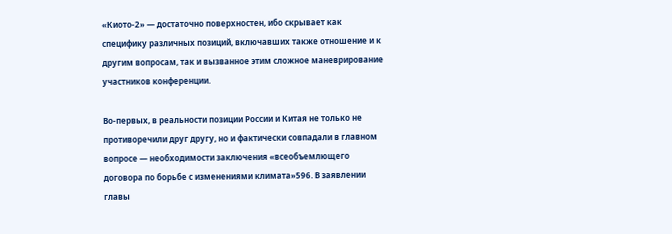«Киото-2» — достаточно поверхностен, ибо скрывает как специфику различных позиций, включавших также отношение и к другим вопросам, так и вызванное этим сложное маневрирование участников конференции.

Во-первых, в реальности позиции России и Китая не только не противоречили друг другу, но и фактически совпадали в главном вопросе — необходимости заключения «всеобъемлющего договора по борьбе с изменениями климата»596. В заявлении главы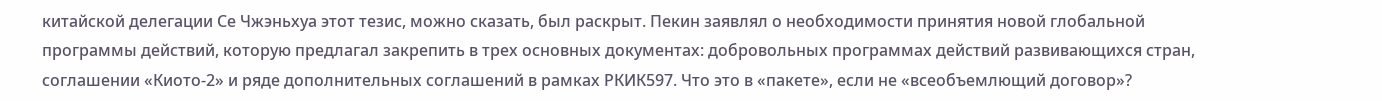китайской делегации Се Чжэньхуа этот тезис, можно сказать, был раскрыт. Пекин заявлял о необходимости принятия новой глобальной программы действий, которую предлагал закрепить в трех основных документах: добровольных программах действий развивающихся стран, соглашении «Киото-2» и ряде дополнительных соглашений в рамках РКИК597. Что это в «пакете», если не «всеобъемлющий договор»?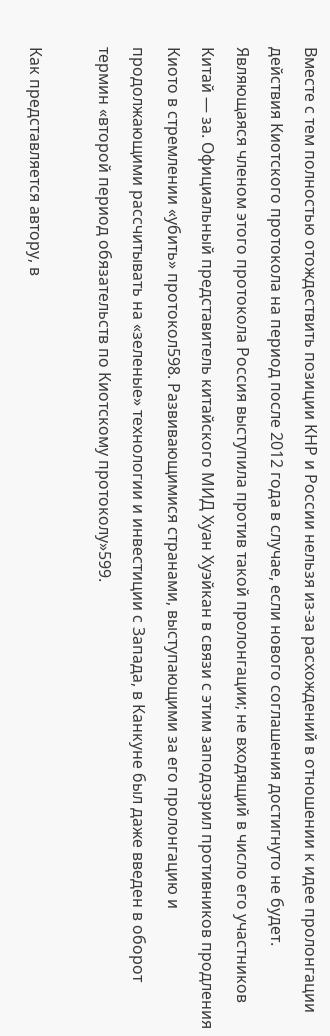Вместе с тем полностью отождествить позиции КНР и России нельзя из-за расхождений в отношении к идее пролонгации действия Киотского протокола на период после 2012 года в случае, если нового соглашения достигнуто не будет. Являющаяся членом этого протокола Россия выступила против такой пролонгации; не входящий в число его участников Китай — за. Официальный представитель китайского МИД Хуан Хуэйкан в связи с этим заподозрил противников продления Киото в стремлении «убить» протокол598. Развивающимися странами, выступающими за его пролонгацию и продолжающими рассчитывать на «зеленые» технологии и инвестиции с Запада, в Канкуне был даже введен в оборот термин «второй период обязательств по Киотскому протоколу»599.

Как представляется автору, в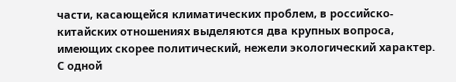части, касающейся климатических проблем, в российско-китайских отношениях выделяются два крупных вопроса, имеющих скорее политический, нежели экологический характер. С одной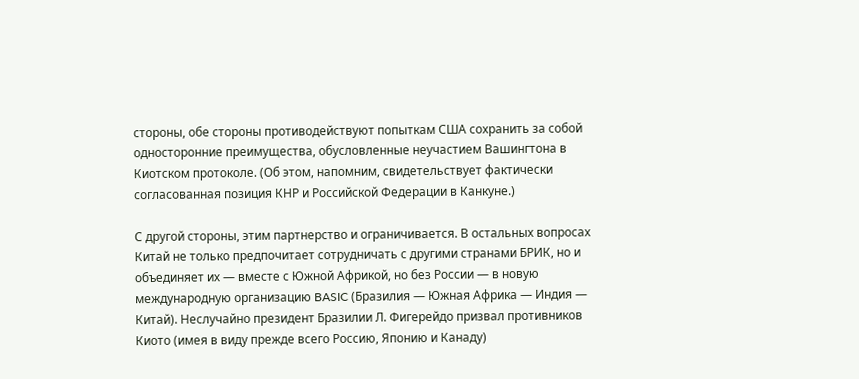стороны, обе стороны противодействуют попыткам США сохранить за собой односторонние преимущества, обусловленные неучастием Вашингтона в Киотском протоколе. (Об этом, напомним, свидетельствует фактически согласованная позиция КНР и Российской Федерации в Канкуне.)

С другой стороны, этим партнерство и ограничивается. В остальных вопросах Китай не только предпочитает сотрудничать с другими странами БРИК, но и объединяет их — вместе с Южной Африкой, но без России — в новую международную организацию BASIC (Бразилия — Южная Африка — Индия — Китай). Неслучайно президент Бразилии Л. Фигерейдо призвал противников Киото (имея в виду прежде всего Россию, Японию и Канаду)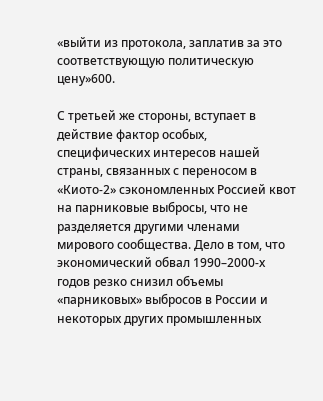«выйти из протокола, заплатив за это соответствующую политическую цену»600.

С третьей же стороны, вступает в действие фактор особых, специфических интересов нашей страны, связанных с переносом в «Киото-2» сэкономленных Россией квот на парниковые выбросы, что не разделяется другими членами мирового сообщества. Дело в том, что экономический обвал 1990–2000-х годов резко снизил объемы «парниковых» выбросов в России и некоторых других промышленных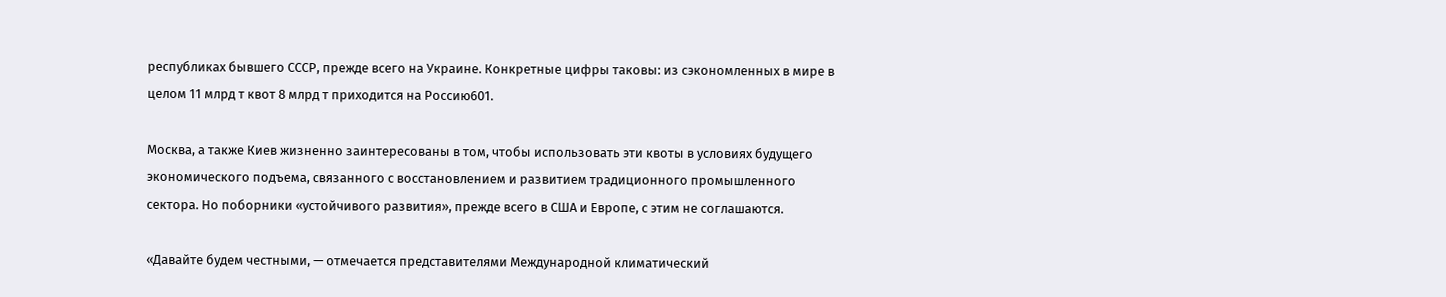республиках бывшего СССР, прежде всего на Украине. Конкретные цифры таковы: из сэкономленных в мире в целом 11 млрд т квот 8 млрд т приходится на Россию601.

Москва, а также Киев жизненно заинтересованы в том, чтобы использовать эти квоты в условиях будущего экономического подъема, связанного с восстановлением и развитием традиционного промышленного сектора. Но поборники «устойчивого развития», прежде всего в США и Европе, с этим не соглашаются.

«Давайте будем честными, — отмечается представителями Международной климатический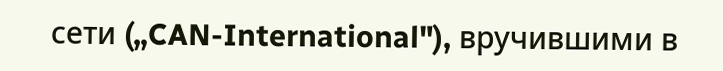сети („CAN-International"), вручившими в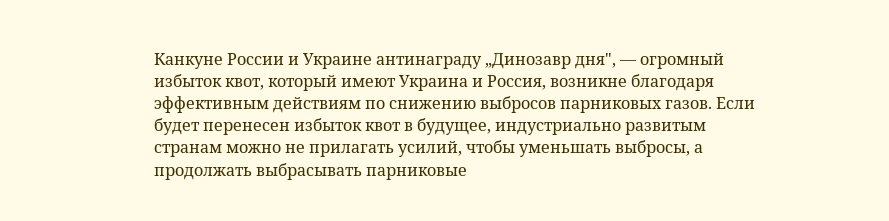Канкуне России и Украине антинаграду „Динозавр дня", — огромный избыток квот, который имеют Украина и Россия, возникне благодаря эффективным действиям по снижению выбросов парниковых газов. Если будет перенесен избыток квот в будущее, индустриально развитым странам можно не прилагать усилий, чтобы уменьшать выбросы, а продолжать выбрасывать парниковые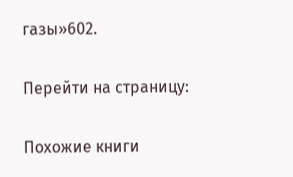газы»602.

Перейти на страницу:

Похожие книги